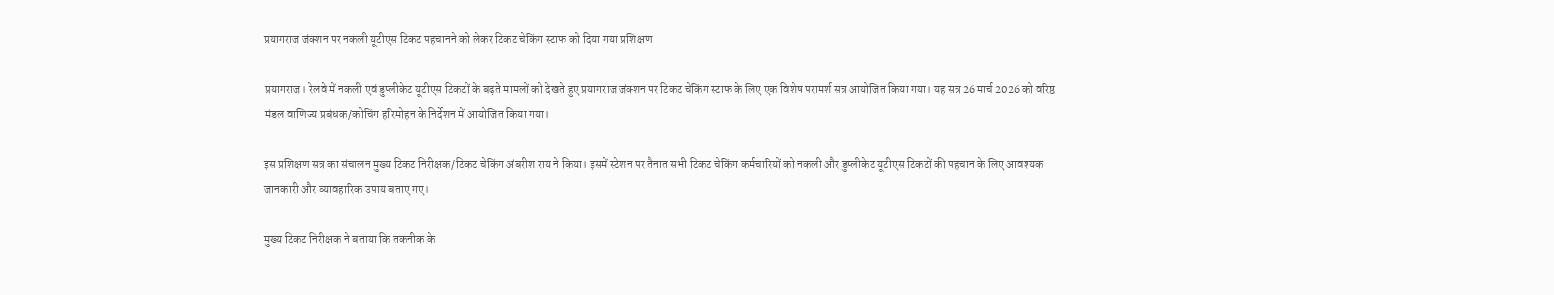प्रयागराज जंक्शन पर नकली यूटीएस टिकट पहचानने को लेकर टिकट चेकिंग स्टाफ को दिया गया प्रशिक्षण

प्रयागराज। रेलवे में नकली एवं डुप्लीकेट यूटीएस टिकटों के बढ़ते मामलों को देखते हुए प्रयागराज जंक्शन पर टिकट चेकिंग स्टाफ के लिए एक विशेष परामर्श सत्र आयोजित किया गया। यह सत्र 26 मार्च 2026 को वरिष्ठ मंडल वाणिज्य प्रबंधक/कोचिंग हरिमोहन के निर्देशन में आयोजित किया गया।

इस प्रशिक्षण सत्र का संचालन मुख्य टिकट निरीक्षक/टिकट चेकिंग अंबरीश राय ने किया। इसमें स्टेशन पर तैनात सभी टिकट चेकिंग कर्मचारियों को नकली और डुप्लीकेट यूटीएस टिकटों की पहचान के लिए आवश्यक जानकारी और व्यावहारिक उपाय बताए गए।

मुख्य टिकट निरीक्षक ने बताया कि तकनीक के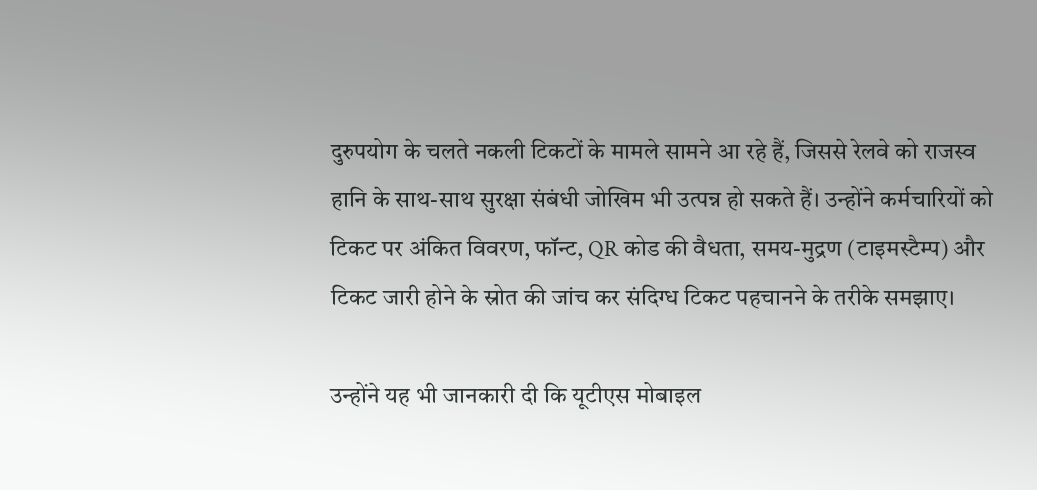दुरुपयोग के चलते नकली टिकटों के मामले सामने आ रहे हैं, जिससे रेलवे को राजस्व हानि के साथ-साथ सुरक्षा संबंधी जोखिम भी उत्पन्न हो सकते हैं। उन्होंने कर्मचारियों को टिकट पर अंकित विवरण, फॉन्ट, QR कोड की वैधता, समय-मुद्रण (टाइमस्टैम्प) और टिकट जारी होने के स्रोत की जांच कर संदिग्ध टिकट पहचानने के तरीके समझाए।

उन्होंने यह भी जानकारी दी कि यूटीएस मोबाइल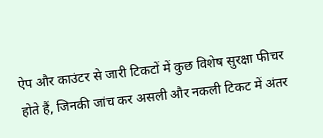ऐप और काउंटर से जारी टिकटों में कुछ विशेष सुरक्षा फीचर होते हैं, जिनकी जांच कर असली और नकली टिकट में अंतर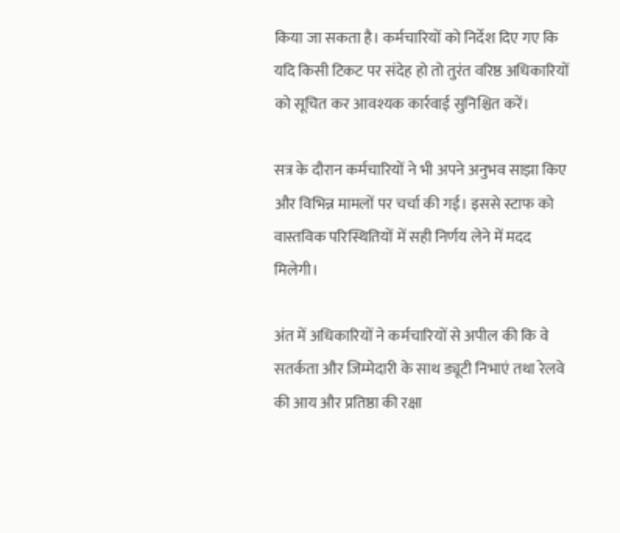किया जा सकता है। कर्मचारियों को निर्देश दिए गए कि यदि किसी टिकट पर संदेह हो तो तुरंत वरिष्ठ अधिकारियों को सूचित कर आवश्यक कार्रवाई सुनिश्चित करें।

सत्र के दौरान कर्मचारियों ने भी अपने अनुभव साझा किए और विभिन्न मामलों पर चर्चा की गई। इससे स्टाफ को वास्तविक परिस्थितियों में सही निर्णय लेने में मदद मिलेगी।

अंत में अधिकारियों ने कर्मचारियों से अपील की कि वे सतर्कता और जिम्मेदारी के साथ ड्यूटी निभाएं तथा रेलवे की आय और प्रतिष्ठा की रक्षा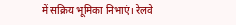में सक्रिय भूमिका निभाएं। रेलवे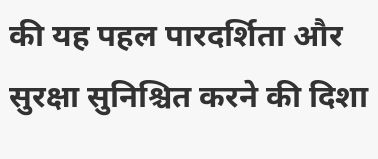की यह पहल पारदर्शिता और सुरक्षा सुनिश्चित करने की दिशा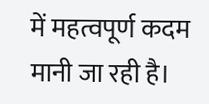में महत्वपूर्ण कदम मानी जा रही है।